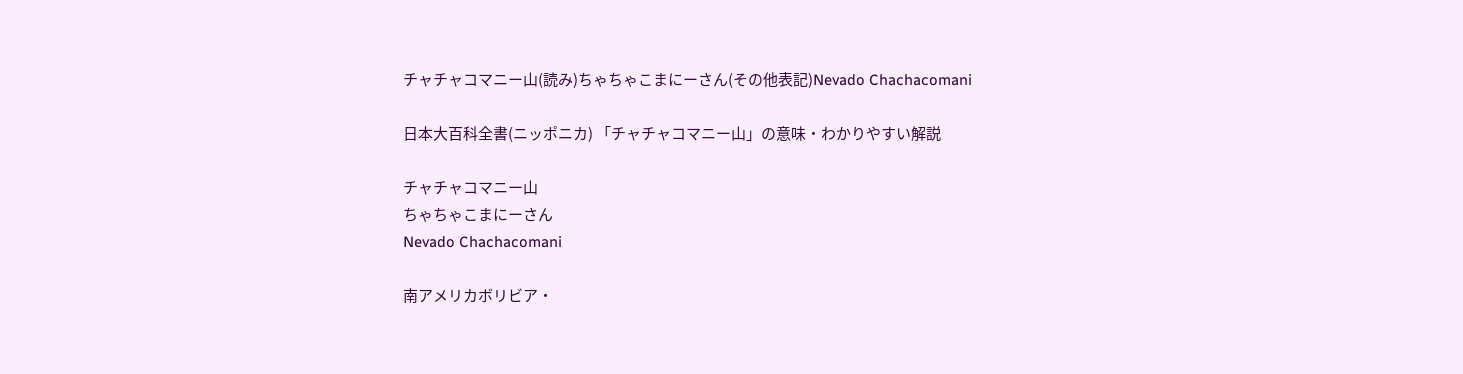チャチャコマニー山(読み)ちゃちゃこまにーさん(その他表記)Nevado Chachacomani

日本大百科全書(ニッポニカ) 「チャチャコマニー山」の意味・わかりやすい解説

チャチャコマニー山
ちゃちゃこまにーさん
Nevado Chachacomani

南アメリカボリビア・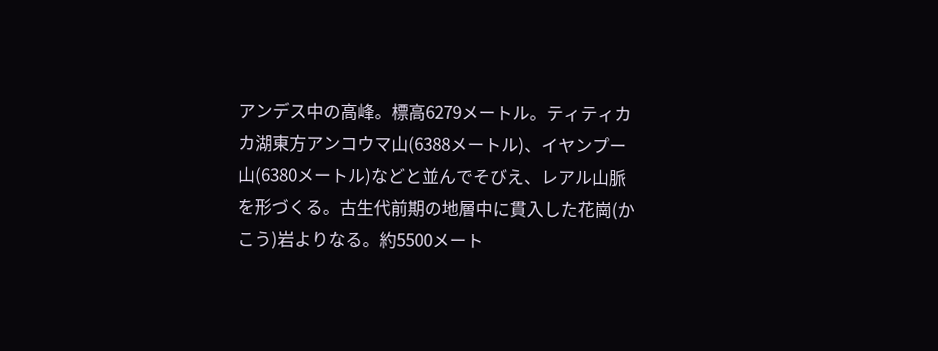アンデス中の高峰。標高6279メートル。ティティカカ湖東方アンコウマ山(6388メートル)、イヤンプー山(6380メートル)などと並んでそびえ、レアル山脈を形づくる。古生代前期の地層中に貫入した花崗(かこう)岩よりなる。約5500メート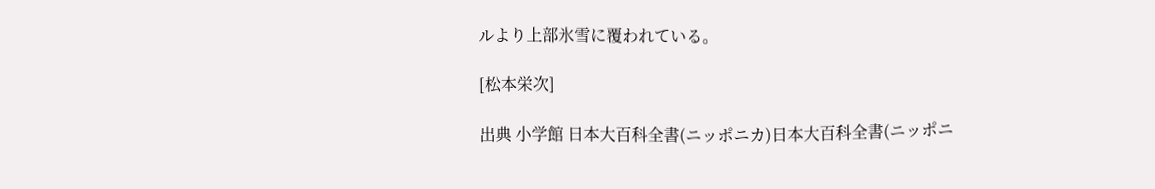ルより上部氷雪に覆われている。

[松本栄次]

出典 小学館 日本大百科全書(ニッポニカ)日本大百科全書(ニッポニ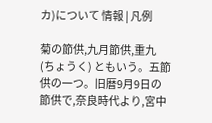カ)について 情報 | 凡例

菊の節供,九月節供,重九 (ちょうく) ともいう。五節供の一つ。旧暦9月9日の節供で,奈良時代より,宮中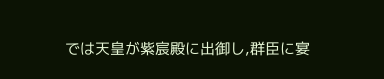では天皇が紫宸殿に出御し,群臣に宴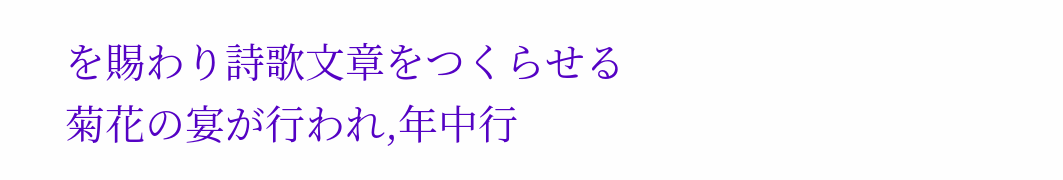を賜わり詩歌文章をつくらせる菊花の宴が行われ,年中行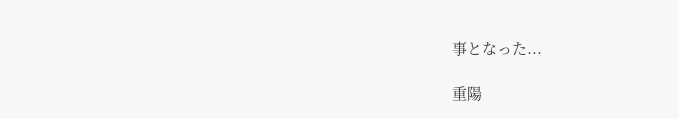事となった...

重陽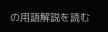の用語解説を読む